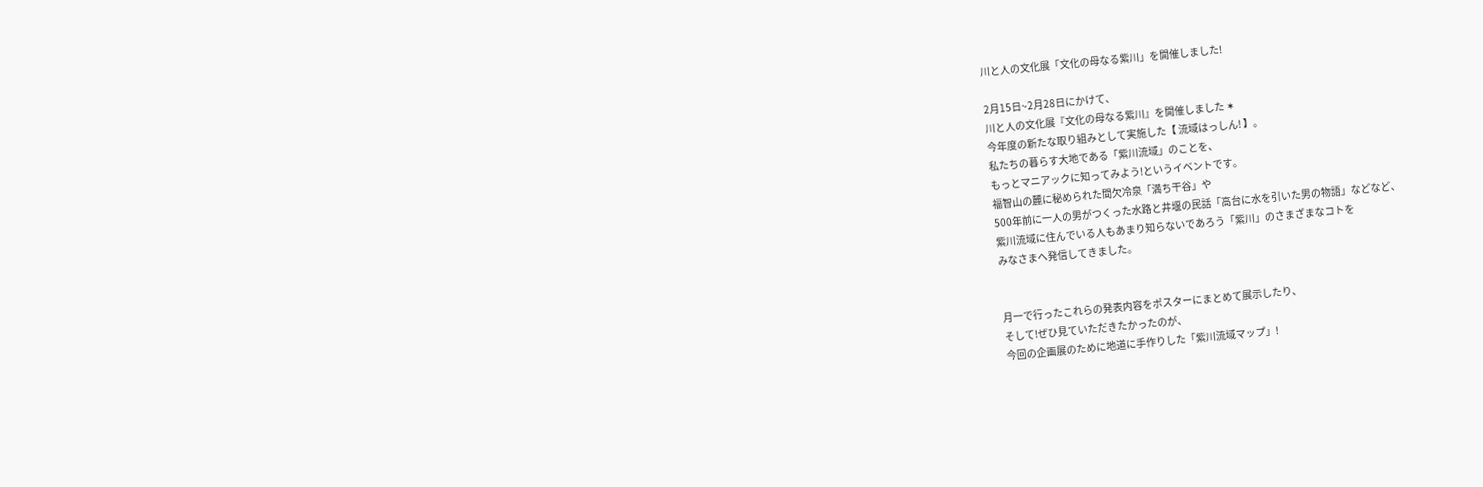川と人の文化展「文化の母なる紫川」を開催しました!

2月15日~2月28日にかけて、
川と人の文化展『文化の母なる紫川』を開催しました ✶
今年度の新たな取り組みとして実施した【 流域はっしん! 】。
私たちの暮らす大地である「紫川流域」のことを、
もっとマニアックに知ってみよう!というイベントです。
福智山の麓に秘められた間欠冷泉「満ち干谷」や
500年前に一人の男がつくった水路と井堰の民話「高台に水を引いた男の物語」などなど、
紫川流域に住んでいる人もあまり知らないであろう「紫川」のさまざまなコトを
みなさまへ発信してきました。


月一で行ったこれらの発表内容をポスターにまとめて展示したり、
そして!ぜひ見ていただきたかったのが、
今回の企画展のために地道に手作りした「紫川流域マップ」!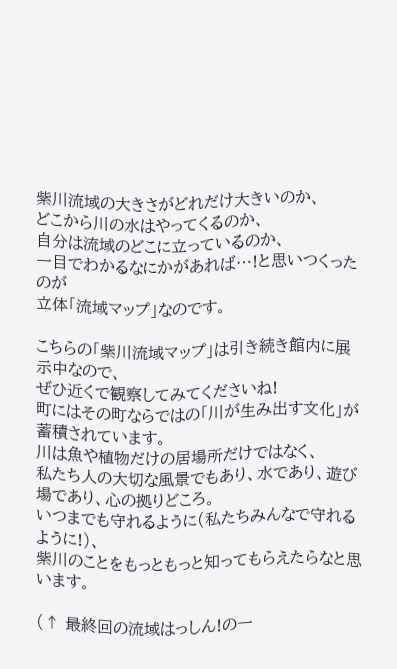紫川流域の大きさがどれだけ大きいのか、
どこから川の水はやってくるのか、
自分は流域のどこに立っているのか、
一目でわかるなにかがあれば…!と思いつくったのが
立体「流域マップ」なのです。

こちらの「紫川流域マップ」は引き続き館内に展示中なので、
ぜひ近くで観察してみてくださいね!
町にはその町ならではの「川が生み出す文化」が蓄積されています。
川は魚や植物だけの居場所だけではなく、
私たち人の大切な風景でもあり、水であり、遊び場であり、心の拠りどころ。
いつまでも守れるように(私たちみんなで守れるように!)、
紫川のことをもっともっと知ってもらえたらなと思います。

(↑ 最終回の流域はっしん!の一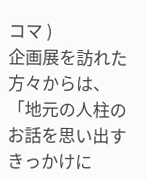コマ )
企画展を訪れた方々からは、
「地元の人柱のお話を思い出すきっかけに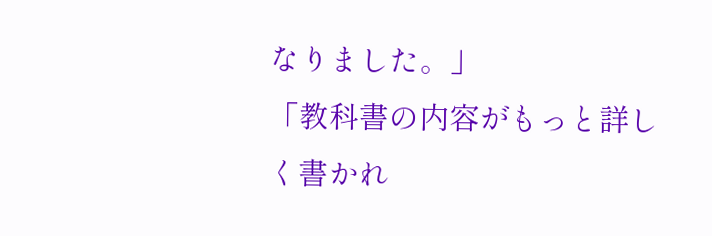なりました。」
「教科書の内容がもっと詳しく書かれ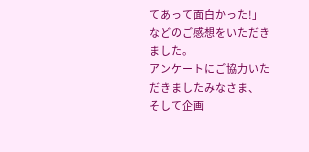てあって面白かった!」
などのご感想をいただきました。
アンケートにご協力いただきましたみなさま、
そして企画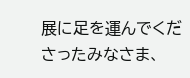展に足を運んでくださったみなさま、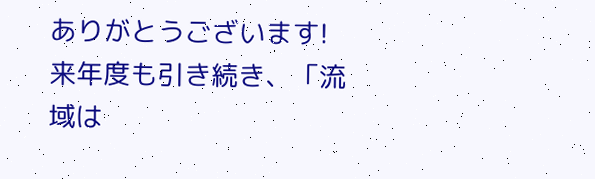ありがとうございます!
来年度も引き続き、「流域は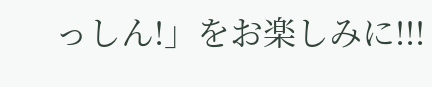っしん!」をお楽しみに!!!